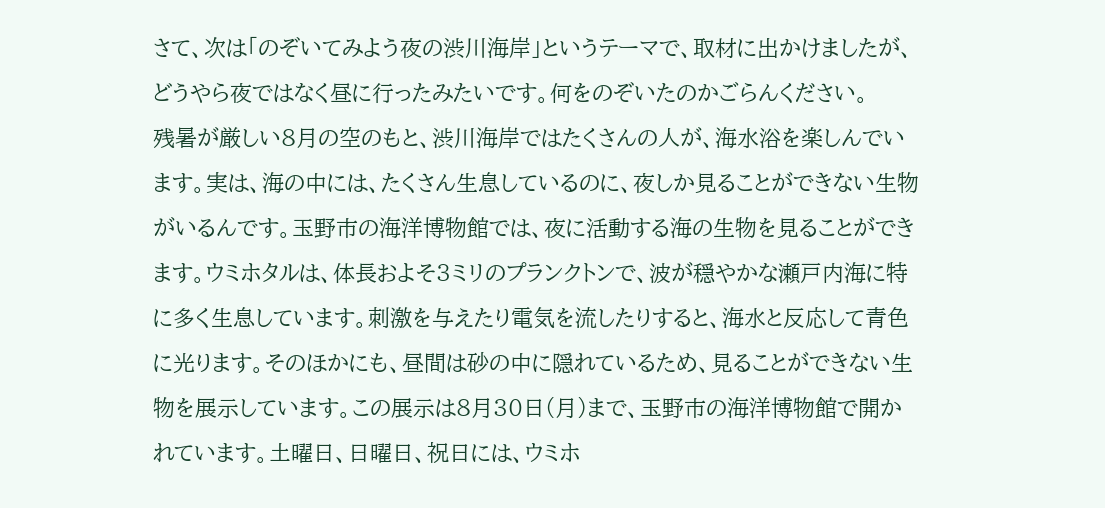さて、次は「のぞいてみよう夜の渋川海岸」というテーマで、取材に出かけましたが、どうやら夜ではなく昼に行ったみたいです。何をのぞいたのかごらんください。
残暑が厳しい8月の空のもと、渋川海岸ではたくさんの人が、海水浴を楽しんでいます。実は、海の中には、たくさん生息しているのに、夜しか見ることができない生物がいるんです。玉野市の海洋博物館では、夜に活動する海の生物を見ることができます。ウミホタルは、体長およそ3ミリのプランクトンで、波が穏やかな瀬戸内海に特に多く生息しています。刺激を与えたり電気を流したりすると、海水と反応して青色に光ります。そのほかにも、昼間は砂の中に隠れているため、見ることができない生物を展示しています。この展示は8月30日(月)まで、玉野市の海洋博物館で開かれています。土曜日、日曜日、祝日には、ウミホ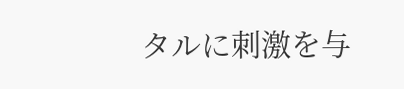タルに刺激を与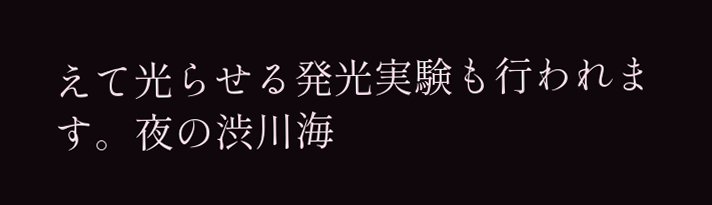えて光らせる発光実験も行われます。夜の渋川海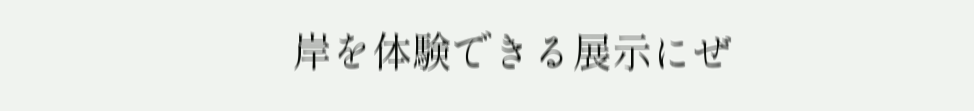岸を体験できる展示にぜ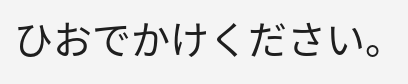ひおでかけください。